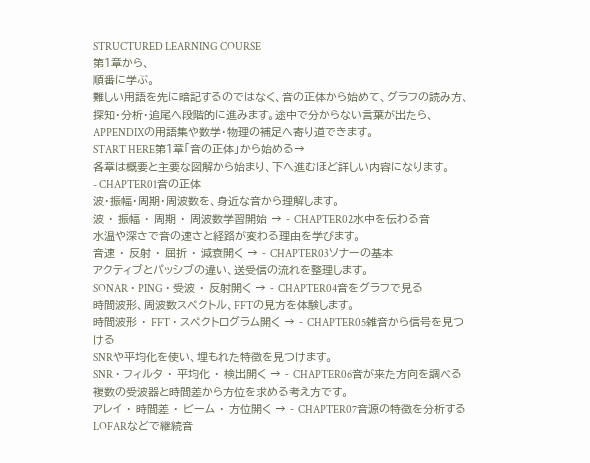STRUCTURED LEARNING COURSE
第1章から、
順番に学ぶ。
難しい用語を先に暗記するのではなく、音の正体から始めて、グラフの読み方、探知・分析・追尾へ段階的に進みます。途中で分からない言葉が出たら、APPENDIXの用語集や数学・物理の補足へ寄り道できます。
START HERE第1章「音の正体」から始める→
各章は概要と主要な図解から始まり、下へ進むほど詳しい内容になります。
- CHAPTER01音の正体
波・振幅・周期・周波数を、身近な音から理解します。
波 ・ 振幅 ・ 周期 ・ 周波数学習開始 → - CHAPTER02水中を伝わる音
水温や深さで音の速さと経路が変わる理由を学びます。
音速 ・ 反射 ・ 屈折 ・ 減衰開く → - CHAPTER03ソナーの基本
アクティブとパッシブの違い、送受信の流れを整理します。
SONAR ・ PING ・ 受波 ・ 反射開く → - CHAPTER04音をグラフで見る
時間波形、周波数スペクトル、FFTの見方を体験します。
時間波形 ・ FFT ・ スペクトログラム開く → - CHAPTER05雑音から信号を見つける
SNRや平均化を使い、埋もれた特徴を見つけます。
SNR ・ フィルタ ・ 平均化 ・ 検出開く → - CHAPTER06音が来た方向を調べる
複数の受波器と時間差から方位を求める考え方です。
アレイ ・ 時間差 ・ ビーム ・ 方位開く → - CHAPTER07音源の特徴を分析する
LOFARなどで継続音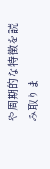や周期的な特徴を読み取りま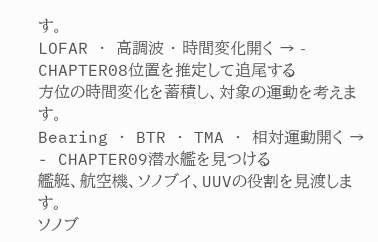す。
LOFAR ・ 高調波 ・ 時間変化開く → - CHAPTER08位置を推定して追尾する
方位の時間変化を蓄積し、対象の運動を考えます。
Bearing ・ BTR ・ TMA ・ 相対運動開く → - CHAPTER09潜水艦を見つける
艦艇、航空機、ソノブイ、UUVの役割を見渡します。
ソノブ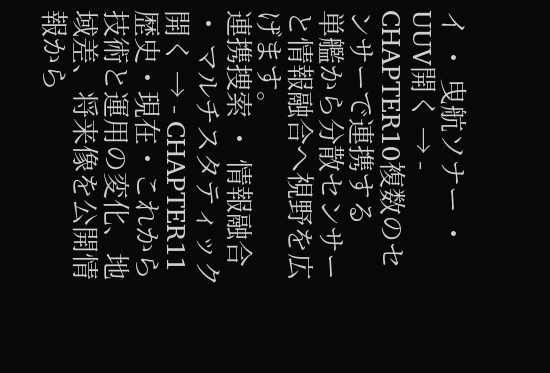イ ・ 曳航ソナー ・ UUV開く → - CHAPTER10複数のセンサーで連携する
単艦から分散センサーと情報融合へ視野を広げます。
連携捜索 ・ 情報融合 ・ マルチスタティック開く → - CHAPTER11歴史・現在・これから
技術と運用の変化、地域差、将来像を公開情報から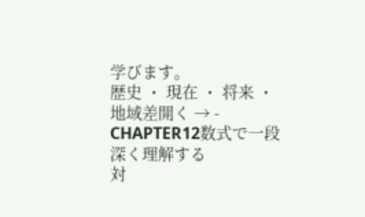学びます。
歴史 ・ 現在 ・ 将来 ・ 地域差開く → - CHAPTER12数式で一段深く理解する
対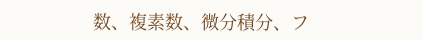数、複素数、微分積分、フ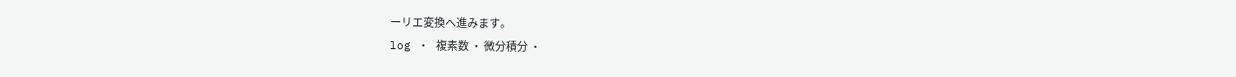ーリエ変換へ進みます。
log ・ 複素数 ・ 微分積分 ・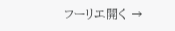フーリエ開く →